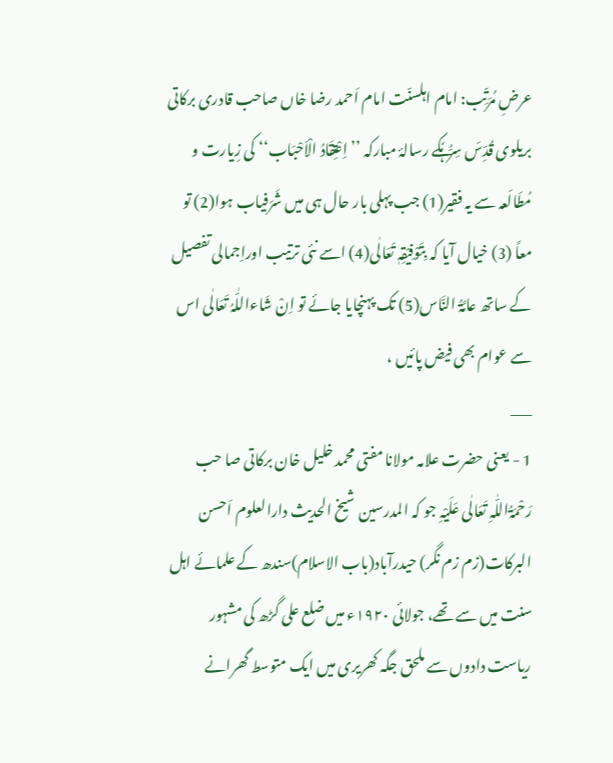عرضِ مُرَتِّب: امام اہلسنّت امام اَحمد رضا خاں صاحب قادری برکاتی بریلوی قُدِّسَ سِرُّہٗکے رسالۂ مبارکہ ’’اِعْتِقَادُ الْاَحْبَاب‘‘ کی زِیارت و مُطَالَعہ سے یہ فقیر(1) جب پہلی بار حال ہی میں شَرَفیاب ہوا(2) تو معاً (3) خیال آیا کہ بِتَوْفِیْقِہٖ تَعَالٰی(4) اسے نئی ترتیب اوراِجمالی تفصیل کے ساتھ عامَّۃُ النَّاس(5) تک پہنچایا جائے تو اِنْ شَاءاللّٰہُ تَعَالٰی اس سے عوام بھی فیض پائیں ،
___
1 - یعنی حضرت علامہ مولانا مفتی محمد خلیل خان برکاتی صا حب رَحْمَۃُاللّٰہِ تَعَالٰی عَلَیْہِ جو کہ المدرسین شیخ الحدیث دارالعلوم اَحسن البرکات(زم زم نگر) حیدرآباد(باب الاسلام)سندھ کے علمائے اہل سنت میں سے تھے، جولائی ۱۹۲۰ء میں ضلع علی گڑھ کی مشہور ریاست دادوں سے ملحق جگہ کھریری میں ایک متوسط گھرانے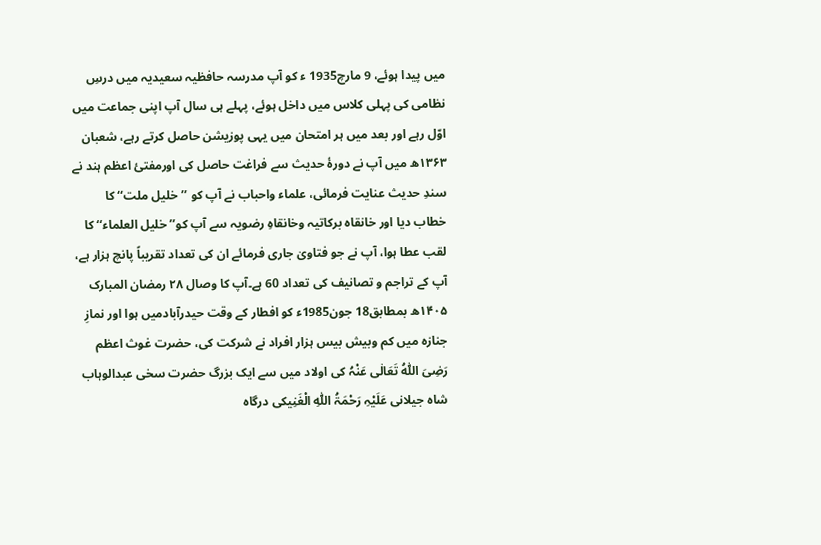میں پیدا ہوئے، 9 مارچ1935 ء کو آپ مدرسہ حافظیہ سعیدیہ میں درسِ نظامی کی پہلی کلاس میں داخل ہوئے، پہلے ہی سال آپ اپنی جماعت میں اوّل رہے اور بعد میں ہر امتحان میں یہی پوزیشن حاصل کرتے رہے، شعبان ۱۳۶۳ھ میں آپ نے دورۂ حدیث سے فراغت حاصل کی اورمفتیٔ اعظم ہند نے سندِ حدیث عنایت فرمائی، علماء واحباب نے آپ کو ’’خلیل ملت‘‘ کا خطاب دیا اور خانقاہ برکاتیہ وخانقاہِ رضویہ سے آپ کو’’ خلیل العلماء‘‘ کا لقب عطا ہوا، آپ نے جو فتاویٰ جاری فرمائے ان کی تعداد تقریباً پانچ ہزار ہے، آپ کے تراجم و تصانیف کی تعداد 60 ہے۔آپ کا وصال ۲۸ رمضان المبارک ۱۴۰۵ھ بمطابق18 جون1985ء کو افطار کے وقت حیدرآبادمیں ہوا اور نمازِ جنازہ میں کم وبیش بیس ہزار افراد نے شرکت کی، حضرت غوث اعظم رَضِیَ اللّٰہُ تَعَالٰی عَنْہُ کی اولاد میں سے ایک بزرگ حضرت سخی عبدالوہاب شاہ جیلانی عَلَیْہِ رَحْمَۃُ اللّٰہِ الْغَنِیکی درگاہ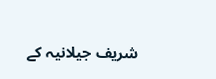شریف جیلانیہ کے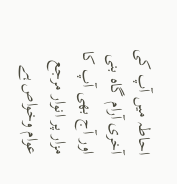احاطہ میں آپ کی آخری آرام گاہ بنی اور آج بھی آپ کا مزار پر انوار مرجع عوام وخواص ہے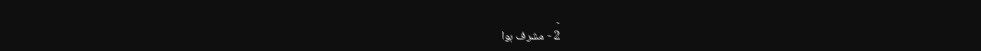۔
2 - مشرف ہوا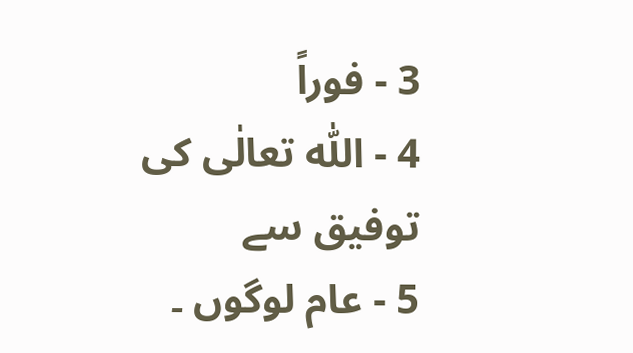3 - فوراً
4 - اللّٰہ تعالٰی کی توفیق سے
5 - عام لوگوں ۔